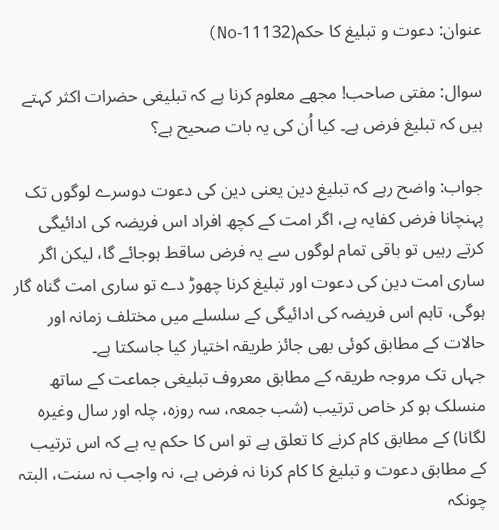عنوان: دعوت و تبلیغ کا حکم(11132-No)

سوال: مفتی صاحب! مجھے معلوم کرنا ہے کہ تبلیغی حضرات اکثر کہتے ہیں کہ تبلیغ فرض ہے۔ کیا اُن کی یہ بات صحیح ہے؟

جواب: واضح رہے کہ تبلیغ دین یعنی دین کی دعوت دوسرے لوگوں تک پہنچانا فرض کفایہ ہے، اگر امت کے کچھ افراد اس فریضہ کی ادائیگی کرتے رہیں تو باقی تمام لوگوں سے یہ فرض ساقط ہوجائے گا، لیکن اگر ساری امت دین کی دعوت اور تبلیغ کرنا چھوڑ دے تو ساری امت گناہ گار ہوگی، تاہم اس فریضہ کی ادائیگی کے سلسلے میں مختلف زمانہ اور حالات کے مطابق کوئی بھی جائز طریقہ اختیار کیا جاسکتا ہے۔
جہاں تک مروجہ طریقہ کے مطابق معروف تبلیغی جماعت کے ساتھ منسلک ہو کر خاص ترتیب (شب جمعہ، سہ روزہ، چلہ اور سال وغیرہ لگانا) کے مطابق کام کرنے کا تعلق ہے تو اس کا حکم یہ ہے کہ اس ترتیب کے مطابق دعوت و تبلیغ کا کام کرنا نہ فرض ہے، نہ واجب نہ سنت، البتہ چونکہ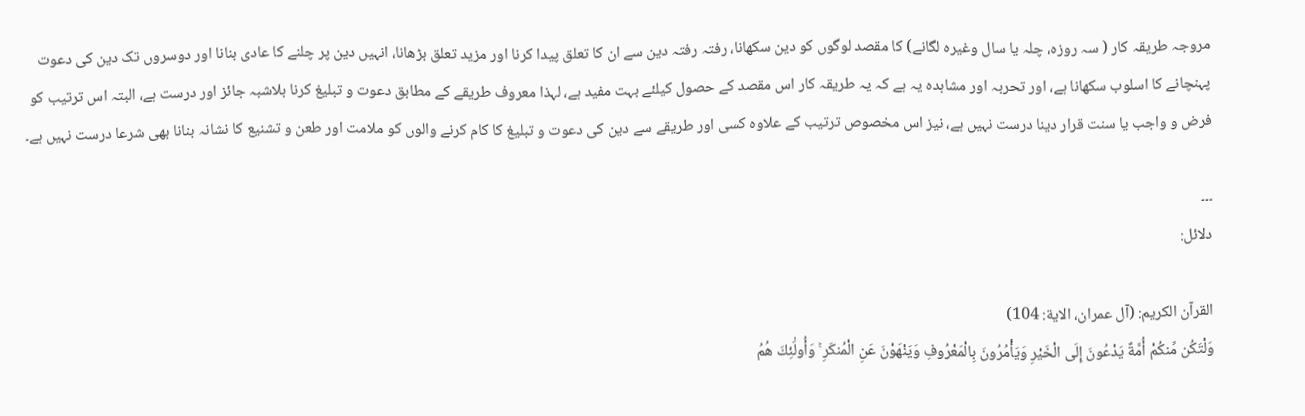مروجہ طریقہ کار ( سہ روزہ، چلہ یا سال وغیرہ لگانے) کا مقصد لوگوں کو دین سکھانا، رفتہ رفتہ دین سے ان کا تعلق پیدا کرنا اور مزید تعلق بڑھانا، انہیں دین پر چلنے کا عادی بنانا اور دوسروں تک دین کی دعوت پہنچانے کا اسلوب سکھانا ہے، اور تحربہ اور مشاہدہ یہ ہے کہ یہ طریقہ کار اس مقصد کے حصول کیلئے بہت مفید ہے، لہذا معروف طریقے کے مطابق دعوت و تبلیغ کرنا بلاشبہ جائز اور درست ہے، البتہ اس ترتیب کو فرض و واجب یا سنت قرار دینا درست نہیں ہے، نیز اس مخصوص ترتیب کے علاوہ کسی اور طریقے سے دین کی دعوت و تبلیغ کا کام کرنے والوں کو ملامت اور طعن و تشنیع کا نشانہ بنانا بھی شرعا درست نہیں ہے۔

۔۔۔
دلائل:

القرآن الکریم: (آل عمران، الایة: 104)
وَلْتَكُن مِّنكُمْ أُمَّةٌ يَدْعُونَ إِلَى الْخَيْرِ وَيَأْمُرُونَ بِالْمَعْرُوفِ وَيَنْهَوْنَ عَنِ الْمُنكَرِ ۚ وَأُولَٰئِكَ هُمُ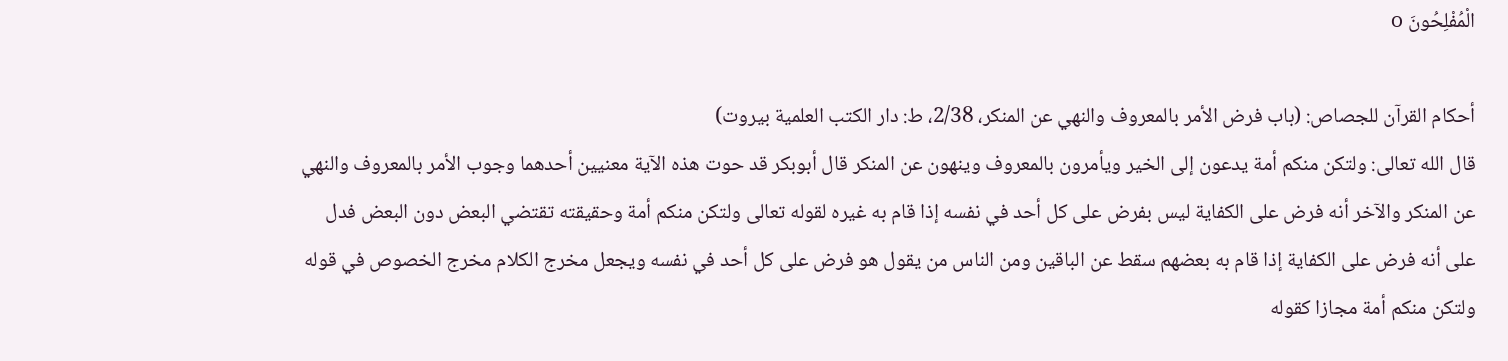الْمُفْلِحُونَ o

أحكام القرآن للجصاص: (باب فرض الأمر بالمعروف والنهي عن المنكر، 2/38، ط: دار الكتب العلمية بیروت)
قال الله تعالى: ولتكن منكم أمة يدعون إلى الخير ويأمرون بالمعروف وينهون عن المنكر قال أبوبكر قد حوت هذه الآية معنيين أحدهما وجوب الأمر بالمعروف والنهي عن المنكر والآخر أنه فرض على الكفاية ليس بفرض على كل أحد في نفسه إذا قام به غيره لقوله تعالى ولتكن منكم أمة وحقيقته تقتضي البعض دون البعض فدل على أنه فرض على الكفاية إذا قام به بعضهم سقط عن الباقين ومن الناس من يقول هو فرض على كل أحد في نفسه ويجعل مخرج الكلام مخرج الخصوص في قوله ولتكن منكم أمة مجازا كقوله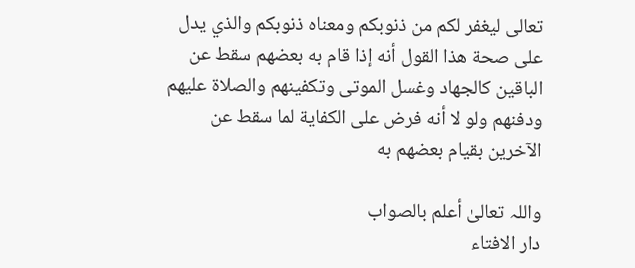تعالى ليغفر لكم من ذنوبكم ومعناه ذنوبكم والذي يدل على صحة هذا القول أنه إذا قام به بعضهم سقط عن الباقين كالجهاد وغسل الموتى وتكفينهم والصلاة عليهم ودفنهم ولو لا أنه فرض على الكفاية لما سقط عن الآخرين بقيام بعضهم به

واللہ تعالیٰ أعلم بالصواب
دار الافتاء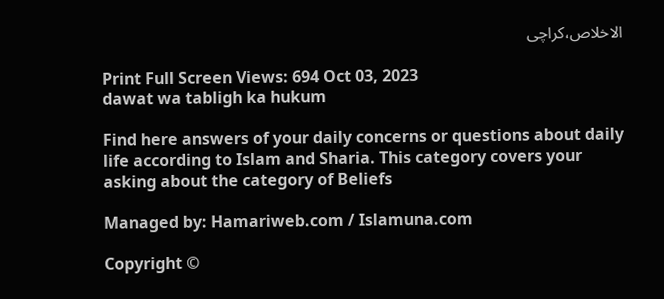الاخلاص،کراچی

Print Full Screen Views: 694 Oct 03, 2023
dawat wa tabligh ka hukum

Find here answers of your daily concerns or questions about daily life according to Islam and Sharia. This category covers your asking about the category of Beliefs

Managed by: Hamariweb.com / Islamuna.com

Copyright ©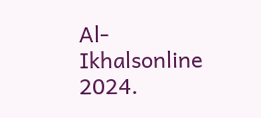Al-Ikhalsonline 2024.